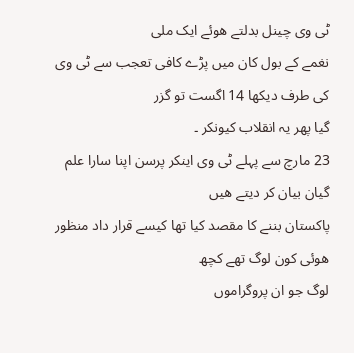ٹی وی چینل بدلتے ھوئے ایک ملی
نغمے کے بول کان میں پڑے کافی تعجب سے ٹی وی کی طرف دیکھا 14 اگست تو گزر
گیا پھر یہ انقلاب کیونکر ۔
23 مارچ سے پہلے ٹی وی اینکر پرسن اپنا سارا علم گیان بیان کر دیتے ھیں
پاکستان بننے کا مقصد کیا تھا کیسے قرار داد منظور ھوئی کون لوگ تھے کچھ
لوگ جو ان پروگراموں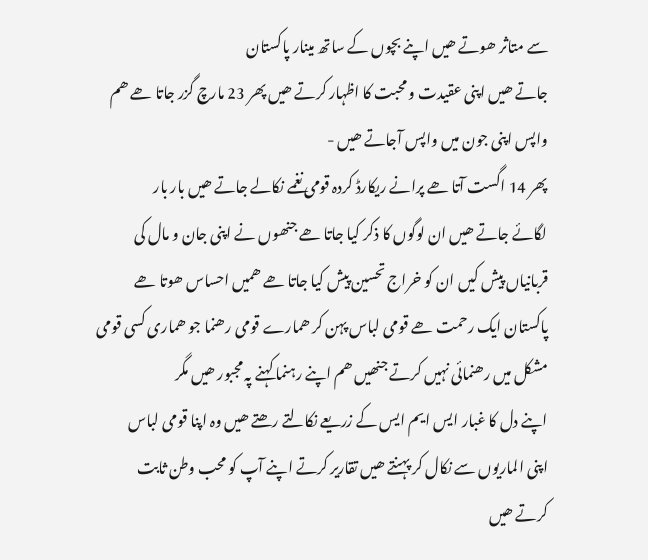سے متاثر ھوتے ھیں اپنے بچوں کے ساتھ مینار پاکستان
جاتے ھیں اپنی عقیدت و محبت کا اظہار کرتے ھیں پھر 23 مارچ گزر جاتا ھے ھم
واپس اپنی جون میں واپس آجاتے ھیں -
پھر 14 اگست آتا ھے پرانے ریکارڈ کردہ قومی نغمے نکالے جاتے ھیں بار بار
لگائے جاتے ھیں ان لوگوں کا ذکر کیا جاتا ھے جنھوں نے اپنی جان و مال کی
قربانیاں پیش کیں ان کو خراج تحسین پیش کیا جاتا ھے ھمیں احساس ھوتا ھے
پاکستان ایک رحمت ھے قومی لباس پہن کر ھمارے قومی رھنما جو ھماری کسی قومی
مشکل میں رھنمائی نہیں کرتے جنھیں ھم اپنے رہنما کہنے پہ مجبور ھیں مگر
اپنے دل کا غبار ایس ایم ایس کے زریعے نکالتے رھتے ھیں وہ اپنا قومی لباس
اپنی الماریوں سے نکال کر پہنتے ھیں تقاریر کرتے اپنے آپ کو محب وطن ثابت
کرتے ھیں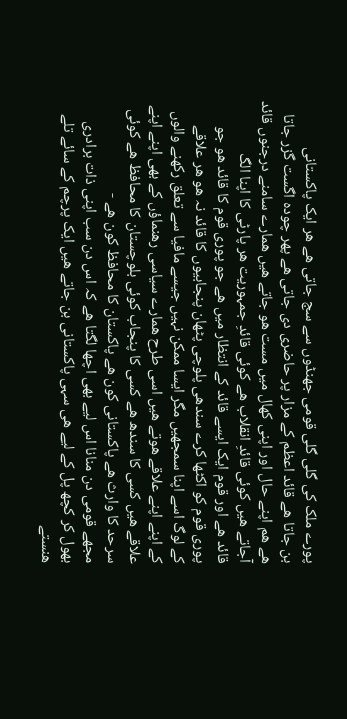پورے ملک کی گلی گلی قومی جھنڈوں سے سج جاتی ھے ھر ایک پاکستانی
بن جاتا ھے قائد اعظم کے مزار پر حاضری دی جاتی ھے پھر چودہ اگست گزر جاتا
ھے ھم اپنے حال اور اپنی کھال میں مست ھو جاتے ھیں ھمارے سامنے درجنوں قائد
آجاتے ھیں کوئی قائدِ انقلاب ھے کوئی قائدِ جمہوریت ھر پارٹی کا اپنا الگ
قائد ھے اور قوم ایک ایسے قائد کے انتظار میں ھے جو پوری قوم کا قائد ھو جو
پوری قوم کو اکٹھا کرے سندھی پلوچی پٹھان پنجابیوں کا قائد نہ ھو ھر علاقے
کے لوگ اسے اپنا سمجھیں مگر ایسا ممکن نہیں جیسے مافیا سے تعلق رکھنے والوں
کے اپنے اپنے علاقے ھوتے ھیں اسی طرح ھمارے سیاسی رھنماؤں کے بھی اپنے اپنے
علاقے ھیں کسی کا سندھ ھے کسی کا پنجاب کوئی بلوچستان کا محافظ ھے کوئی
سرحد کا وارث ھے پاکستانی کون ھے پاکستان کا محافظ کون ھے -
مجھے قومی دن منانا اس لیے بھی اچھا لگتا ھے کہ اس دن سب اپنی ذات برادری
بھول کر کچھ پل کے لیے ھی سہی پاکستانی بن جاتے ھیں ایک پرچم کے سائے تلے
ھنستے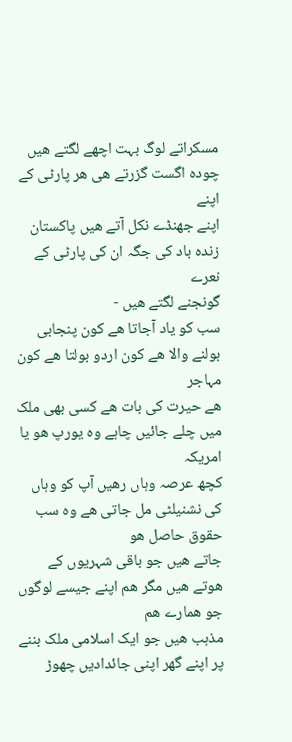مسکراتے لوگ بہت اچھے لگتے ھیں چودہ اگست گزرتے ھی ھر پارٹی کے اپنے
اپنے جھنڈے نکل آتے ھیں پاکستان زندہ باد کی جگہ ان کی پارٹی کے نعرے
گونجنے لگتے ھیں -
سب کو یاد آجاتا ھے کون پنجابی بولنے والا ھے کون اردو بولتا ھے کون مہاجر
ھے حیرت کی بات ھے کسی بھی ملک میں چلے جائیں چاہے وہ یورپ ھو یا امریکہ
کچھ عرصہ وہاں رھیں آپ کو وہاں کی نشنیلٹی مل جاتی ھے وہ سب حقوق حاصل ھو
جاتے ھیں جو باقی شہریوں کے ھوتے ھیں مگر ھم اپنے جیسے لوگوں جو ھمارے ھم
مذہب ھیں جو ایک اسلامی ملک بننے پر اپنے گھر اپنی جائدادیں چھوڑ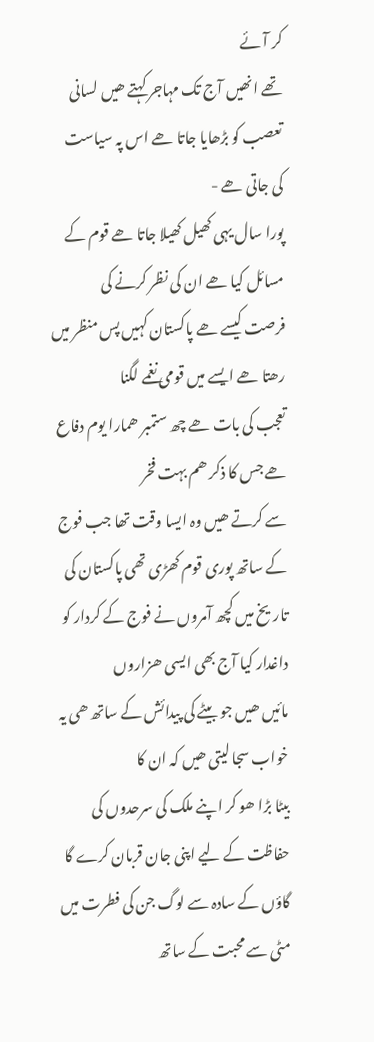کر آئے
تھے انھیں آج تک مہاجر کہتے ھیں لسانی تعصب کو بڑھایا جاتا ھے اس پہ سیاست
کی جاتی ھے -
پورا سال یہی کھیل کھیلا جاتا ھے قوم کے مسائل کیا ھے ان کی نظر کرنے کی
فرصت کیسے ھے پاکستان کہیں پس منظر میں رھتا ھے ایسے میں قومی نغمے لگنا
تعجب کی بات ھے چھ ستمبر ھمارا یوم دفاع ھے جس کا ذکر ھم بہت فخر
سے کرتے ھیں وہ ایسا وقت تھا جب فوج کے ساتھ پوری قوم کھڑی تھی پاکستان کی
تاریخ میں کچھ آمروں نے فوج کے کردار کو داغدار کیا آج بھی ایسی ھزاروں
مائیں ھیں جو بیٹے کی پیدائش کے ساتھ ھی یہ خواب سجا لیتی ھیں کہ ان کا
بیٹا بڑا ھو کر اپنے ملک کی سرحدوں کی حفاظت کے لیے اپنی جان قربان کرے گا
گاؤں کے سادہ سے لوگ جن کی فطرت میں مٹی سے محبت کے ساتھ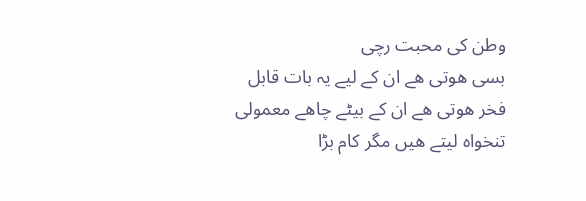وطن کی محبت رچی
بسی ھوتی ھے ان کے لیے یہ بات قابل فخر ھوتی ھے ان کے بیٹے چاھے معمولی
تنخواہ لیتے ھیں مگر کام بڑا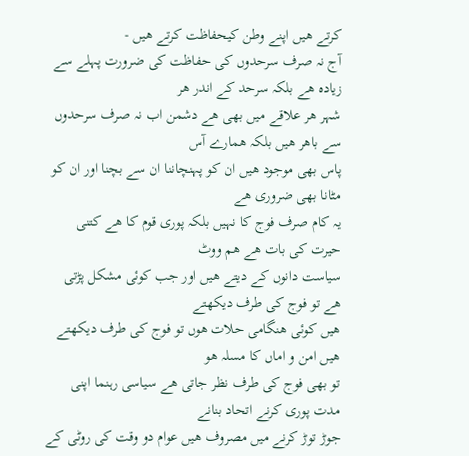کرتے ھیں اپنے وطن کیحفاظت کرتے ھیں -
آج نہ صرف سرحدوں کی حفاظت کی ضرورت پہلے سے زیادہ ھے بلکہ سرحد کے اندر ھر
شہر ھر علاقے میں بھی ھے دشمن اب نہ صرف سرحدوں سے باھر ھیں بلکہ ھمارے آس
پاس بھی موجود ھیں ان کو پہنچاننا ان سے بچنا اور ان کو مٹانا بھی ضروری ھے
یہ کام صرف فوج کا نہیں بلکہ پوری قوم کا ھے کتنی حیرت کی بات ھے ھم ووٹ
سیاست دانوں کے دیتے ھیں اور جب کوئی مشکل پڑتی ھے تو فوج کی طرف دیکھتے
ھیں کوئی ھنگامی حلات ھوں تو فوج کی طرف دیکھتے ھیں امن و اماں کا مسلہ ھو
تو بھی فوج کی طرف نظر جاتی ھے سیاسی رہنما اپنی مدت پوری کرنے اتحاد بنانے
جوڑ توڑ کرنے میں مصروف ھیں عوام دو وقت کی روٹی کے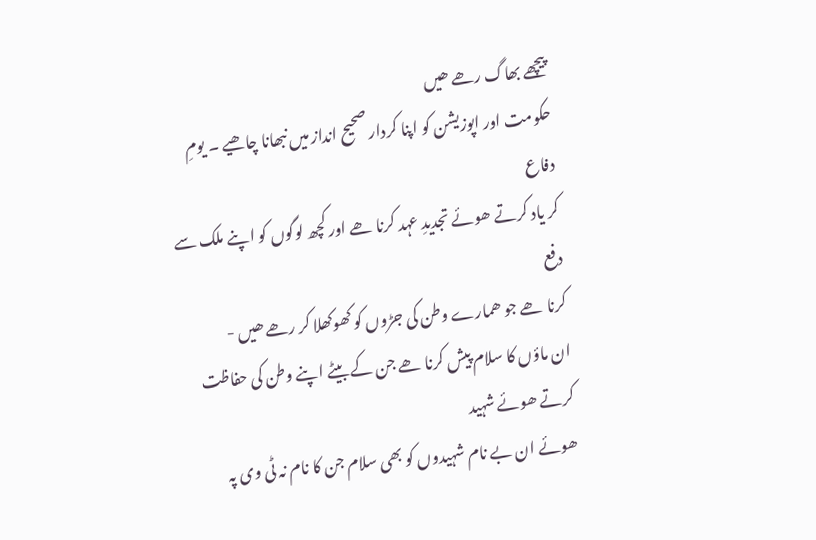پیچھے بھاگ رھے ھیں
حکومت اور اپوزیشن کو اپنا کردار صحیح انداز میں نبھانا چاھیے ۔ یومِ دفاع
کر یاد کرتے ھوئے تجدیدِ عہد کرنا ھے اور کچھ لوگوں کو اپنے ملک سے دفع
کرنا ھے جو ھمارے وطن کی جڑوں کو کھوکھلا کر رھے ھیں -
ان ماؤں کا سلام پیش کرنا ھے جن کے بیٹے اپنے وطن کی حفاظت کرتے ھوئے شہید
ھوئے ان بے نام شہیدوں کو بھی سلام جن کا نام نہ ٹی وی پہ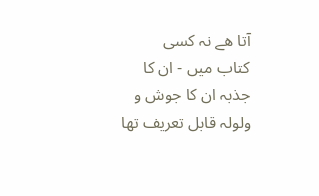آتا ھے نہ کسی
کتاب میں - ان کا جذبہ ان کا جوش و ولولہ قابل تعریف تھا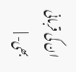ان کی قربانی
بھی- |